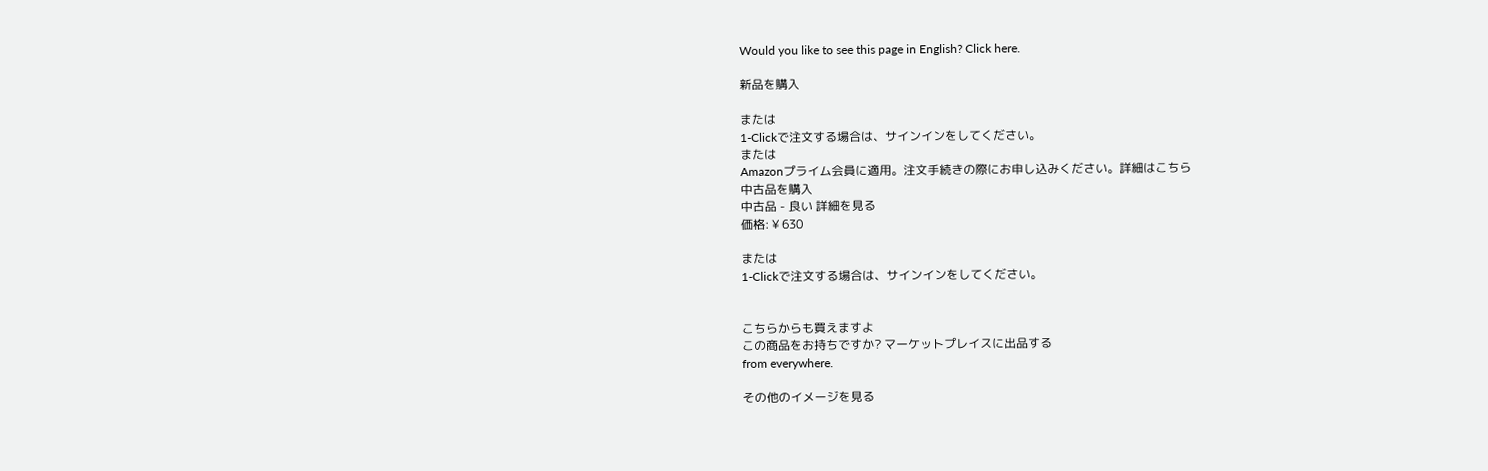Would you like to see this page in English? Click here.

新品を購入

または
1-Clickで注文する場合は、サインインをしてください。
または
Amazonプライム会員に適用。注文手続きの際にお申し込みください。詳細はこちら
中古品を購入
中古品 - 良い 詳細を見る
価格: ¥ 630

または
1-Clickで注文する場合は、サインインをしてください。


こちらからも買えますよ
この商品をお持ちですか? マーケットプレイスに出品する
from everywhere.

その他のイメージを見る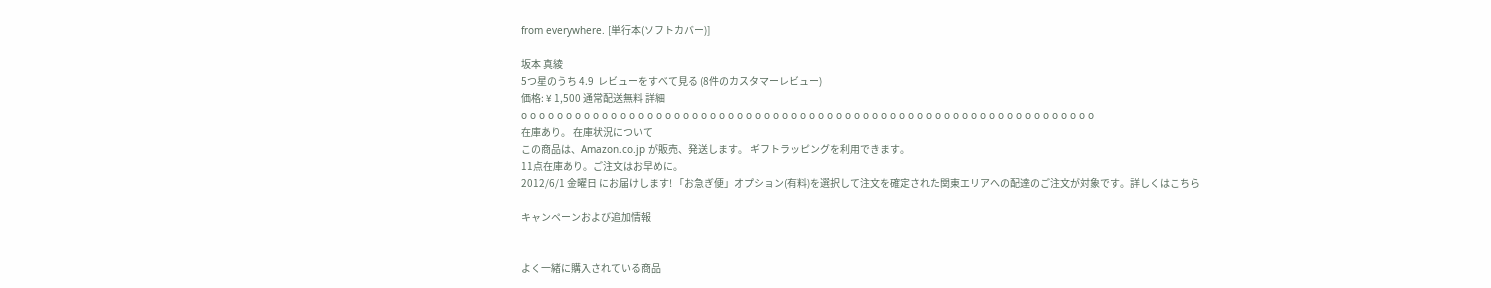from everywhere. [単行本(ソフトカバー)]

坂本 真綾
5つ星のうち 4.9  レビューをすべて見る (8件のカスタマーレビュー)
価格: ¥ 1,500 通常配送無料 詳細
o o o o o o o o o o o o o o o o o o o o o o o o o o o o o o o o o o o o o o o o o o o o o o o o o o o o o o o o o o o o o o o o
在庫あり。 在庫状況について
この商品は、Amazon.co.jp が販売、発送します。 ギフトラッピングを利用できます。
11点在庫あり。ご注文はお早めに。
2012/6/1 金曜日 にお届けします! 「お急ぎ便」オプション(有料)を選択して注文を確定された関東エリアへの配達のご注文が対象です。詳しくはこちら

キャンペーンおよび追加情報


よく一緒に購入されている商品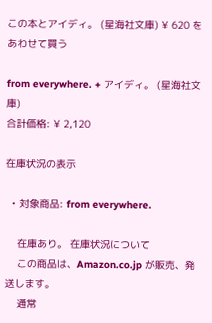この本とアイディ。 (星海社文庫) ¥ 620 をあわせて買う

from everywhere. + アイディ。 (星海社文庫)
合計価格: ¥ 2,120

在庫状況の表示

  • 対象商品: from everywhere.

    在庫あり。 在庫状況について
    この商品は、Amazon.co.jp が販売、発送します。
    通常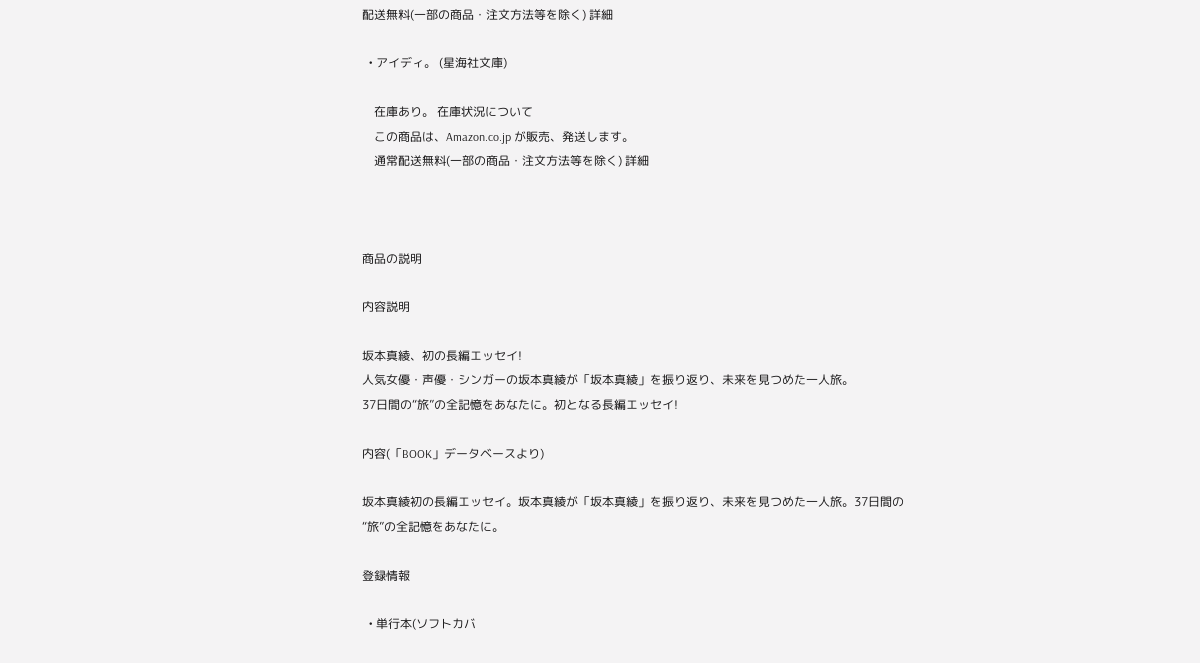配送無料(一部の商品・注文方法等を除く) 詳細

  • アイディ。 (星海社文庫)

    在庫あり。 在庫状況について
    この商品は、Amazon.co.jp が販売、発送します。
    通常配送無料(一部の商品・注文方法等を除く) 詳細



商品の説明

内容説明

坂本真綾、初の長編エッセイ!
人気女優・声優・シンガーの坂本真綾が「坂本真綾」を振り返り、未来を見つめた一人旅。
37日間の“旅”の全記憶をあなたに。初となる長編エッセイ!

内容(「BOOK」データベースより)

坂本真綾初の長編エッセイ。坂本真綾が「坂本真綾」を振り返り、未来を見つめた一人旅。37日間の“旅”の全記憶をあなたに。

登録情報

  • 単行本(ソフトカバ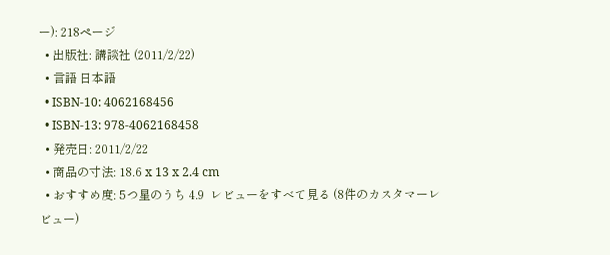ー): 218ページ
  • 出版社: 講談社 (2011/2/22)
  • 言語 日本語
  • ISBN-10: 4062168456
  • ISBN-13: 978-4062168458
  • 発売日: 2011/2/22
  • 商品の寸法: 18.6 x 13 x 2.4 cm
  • おすすめ度: 5つ星のうち 4.9  レビューをすべて見る (8件のカスタマーレビュー)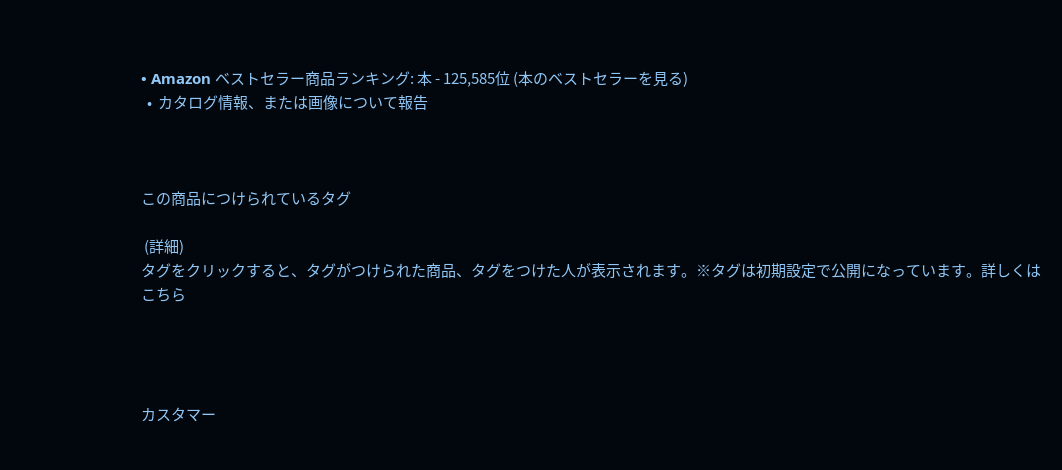• Amazon ベストセラー商品ランキング: 本 - 125,585位 (本のベストセラーを見る)
  •  カタログ情報、または画像について報告



この商品につけられているタグ

 (詳細)
タグをクリックすると、タグがつけられた商品、タグをつけた人が表示されます。※タグは初期設定で公開になっています。詳しくはこちら




カスタマー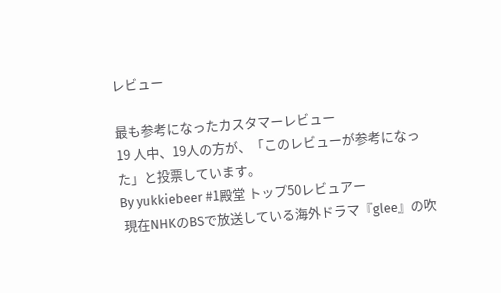レビュー

最も参考になったカスタマーレビュー
19 人中、19人の方が、「このレビューが参考になった」と投票しています。
By yukkiebeer #1殿堂 トップ50レビュアー
 現在NHKのBSで放送している海外ドラマ『glee』の吹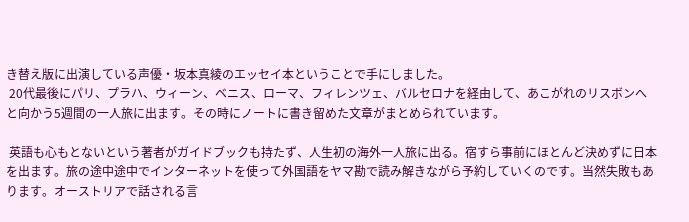き替え版に出演している声優・坂本真綾のエッセイ本ということで手にしました。
 20代最後にパリ、プラハ、ウィーン、ベニス、ローマ、フィレンツェ、バルセロナを経由して、あこがれのリスボンへと向かう5週間の一人旅に出ます。その時にノートに書き留めた文章がまとめられています。

 英語も心もとないという著者がガイドブックも持たず、人生初の海外一人旅に出る。宿すら事前にほとんど決めずに日本を出ます。旅の途中途中でインターネットを使って外国語をヤマ勘で読み解きながら予約していくのです。当然失敗もあります。オーストリアで話される言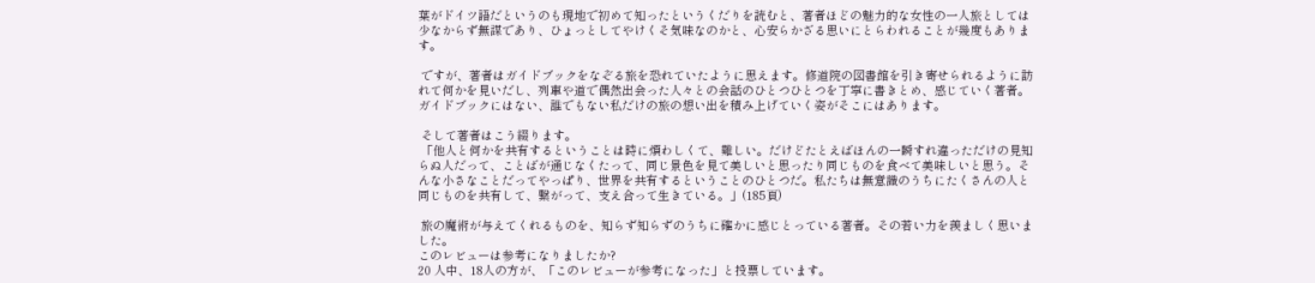葉がドイツ語だというのも現地で初めて知ったというくだりを読むと、著者ほどの魅力的な女性の一人旅としては少なからず無謀であり、ひょっとしてやけくそ気味なのかと、心安らかざる思いにとらわれることが幾度もあります。

 ですが、著者はガイドブックをなぞる旅を恐れていたように思えます。修道院の図書館を引き寄せられるように訪れて何かを見いだし、列車や道で偶然出会った人々との会話のひとつひとつを丁寧に書きとめ、感じていく著者。ガイドブックにはない、誰でもない私だけの旅の想い出を積み上げていく姿がそこにはあります。

 そして著者はこう綴ります。
 「他人と何かを共有するということは時に煩わしくて、難しい。だけどたとえばほんの一瞬すれ違っただけの見知らぬ人だって、ことばが通じなくたって、同じ景色を見て美しいと思ったり同じものを食べて美味しいと思う。そんな小さなことだってやっぱり、世界を共有するということのひとつだ。私たちは無意識のうちにたくさんの人と同じものを共有して、繋がって、支え合って生きている。」(185頁)

 旅の魔術が与えてくれるものを、知らず知らずのうちに確かに感じとっている著者。その若い力を羨ましく思いました。
このレビューは参考になりましたか?
20 人中、18人の方が、「このレビューが参考になった」と投票しています。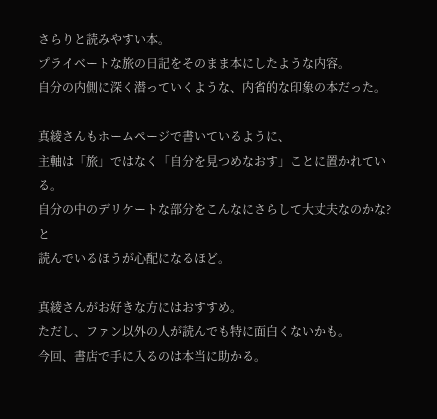さらりと読みやすい本。
プライベートな旅の日記をそのまま本にしたような内容。
自分の内側に深く潜っていくような、内省的な印象の本だった。

真綾さんもホームページで書いているように、
主軸は「旅」ではなく「自分を見つめなおす」ことに置かれている。
自分の中のデリケートな部分をこんなにさらして大丈夫なのかな?と
読んでいるほうが心配になるほど。

真綾さんがお好きな方にはおすすめ。
ただし、ファン以外の人が読んでも特に面白くないかも。
今回、書店で手に入るのは本当に助かる。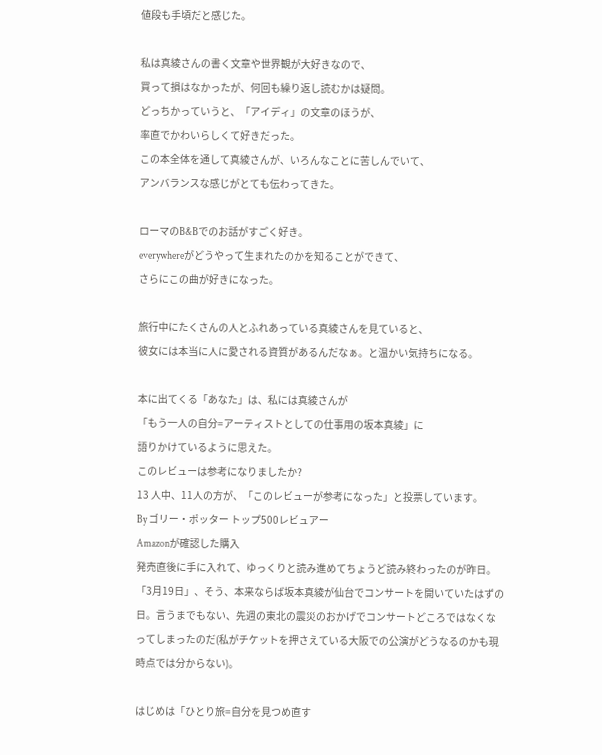値段も手頃だと感じた。

私は真綾さんの書く文章や世界観が大好きなので、
買って損はなかったが、何回も繰り返し読むかは疑問。
どっちかっていうと、「アイディ」の文章のほうが、
率直でかわいらしくて好きだった。
この本全体を通して真綾さんが、いろんなことに苦しんでいて、
アンバランスな感じがとても伝わってきた。

ローマのB&Bでのお話がすごく好き。
everywhereがどうやって生まれたのかを知ることができて、
さらにこの曲が好きになった。

旅行中にたくさんの人とふれあっている真綾さんを見ていると、
彼女には本当に人に愛される資質があるんだなぁ。と温かい気持ちになる。

本に出てくる「あなた」は、私には真綾さんが
「もう一人の自分=アーティストとしての仕事用の坂本真綾」に
語りかけているように思えた。
このレビューは参考になりましたか?
13 人中、11人の方が、「このレビューが参考になった」と投票しています。
By ゴリー・ポッター トップ500レビュアー
Amazonが確認した購入
発売直後に手に入れて、ゆっくりと読み進めてちょうど読み終わったのが昨日。「3月19日」、そう、本来ならば坂本真綾が仙台でコンサートを開いていたはずの日。言うまでもない、先週の東北の震災のおかげでコンサートどころではなくなってしまったのだ(私がチケットを押さえている大阪での公演がどうなるのかも現時点では分からない)。

はじめは「ひとり旅=自分を見つめ直す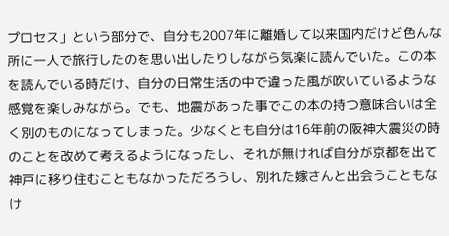プロセス」という部分で、自分も2007年に離婚して以来国内だけど色んな所に一人で旅行したのを思い出したりしながら気楽に読んでいた。この本を読んでいる時だけ、自分の日常生活の中で違った風が吹いているような感覚を楽しみながら。でも、地震があった事でこの本の持つ意味合いは全く別のものになってしまった。少なくとも自分は16年前の阪神大震災の時のことを改めて考えるようになったし、それが無ければ自分が京都を出て神戸に移り住むこともなかっただろうし、別れた嫁さんと出会うこともなけ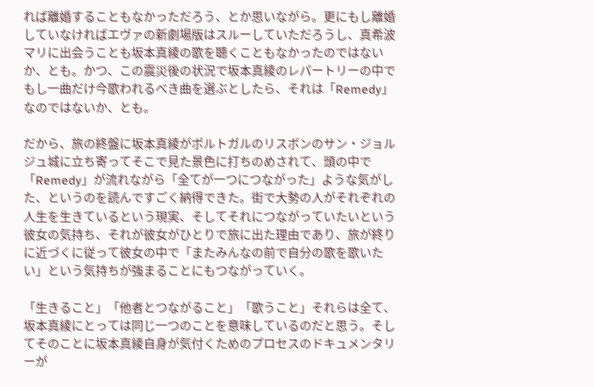れば離婚することもなかっただろう、とか思いながら。更にもし離婚していなければエヴァの新劇場版はスルーしていただろうし、真希波マリに出会うことも坂本真綾の歌を聴くこともなかったのではないか、とも。かつ、この震災後の状況で坂本真綾のレパートリーの中でもし一曲だけ今歌われるべき曲を選ぶとしたら、それは「Remedy」なのではないか、とも。

だから、旅の終盤に坂本真綾がポルトガルのリスボンのサン・ジョルジュ城に立ち寄ってそこで見た景色に打ちのめされて、頭の中で「Remedy」が流れながら「全てが一つにつながった」ような気がした、というのを読んですごく納得できた。街で大勢の人がそれぞれの人生を生きているという現実、そしてそれにつながっていたいという彼女の気持ち、それが彼女がひとりで旅に出た理由であり、旅が終りに近づくに従って彼女の中で「またみんなの前で自分の歌を歌いたい」という気持ちが強まることにもつながっていく。

「生きること」「他者とつながること」「歌うこと」それらは全て、坂本真綾にとっては同じ一つのことを意味しているのだと思う。そしてそのことに坂本真綾自身が気付くためのプロセスのドキュメンタリーが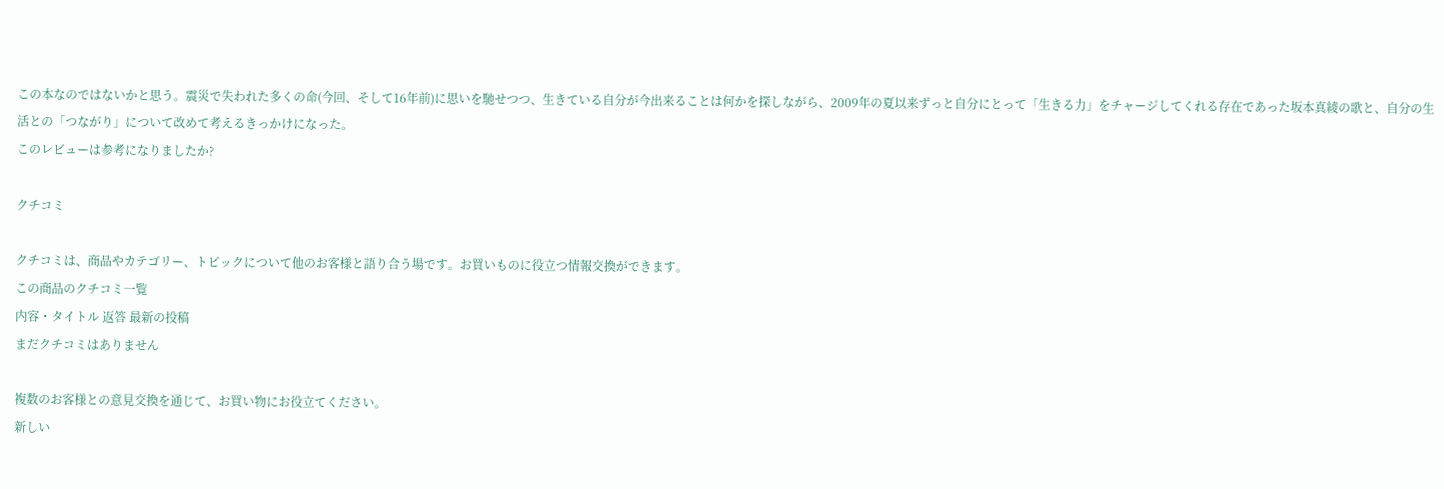この本なのではないかと思う。震災で失われた多くの命(今回、そして16年前)に思いを馳せつつ、生きている自分が今出来ることは何かを探しながら、2009年の夏以来ずっと自分にとって「生きる力」をチャージしてくれる存在であった坂本真綾の歌と、自分の生活との「つながり」について改めて考えるきっかけになった。
このレビューは参考になりましたか?

クチコミ

クチコミは、商品やカテゴリー、トピックについて他のお客様と語り合う場です。お買いものに役立つ情報交換ができます。
この商品のクチコミ一覧
内容・タイトル 返答 最新の投稿
まだクチコミはありません

複数のお客様との意見交換を通じて、お買い物にお役立てください。
新しい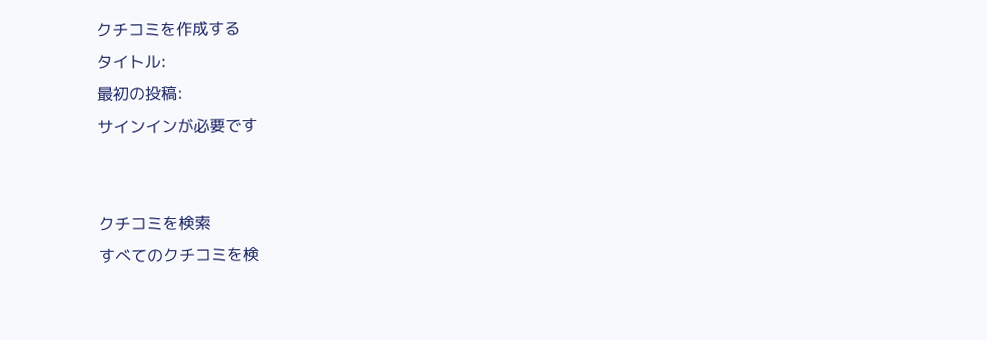クチコミを作成する
タイトル:
最初の投稿:
サインインが必要です


クチコミを検索
すべてのクチコミを検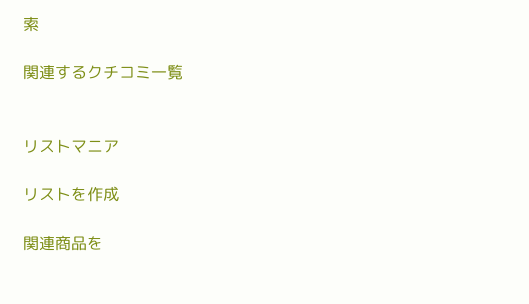索

関連するクチコミ一覧


リストマニア

リストを作成

関連商品を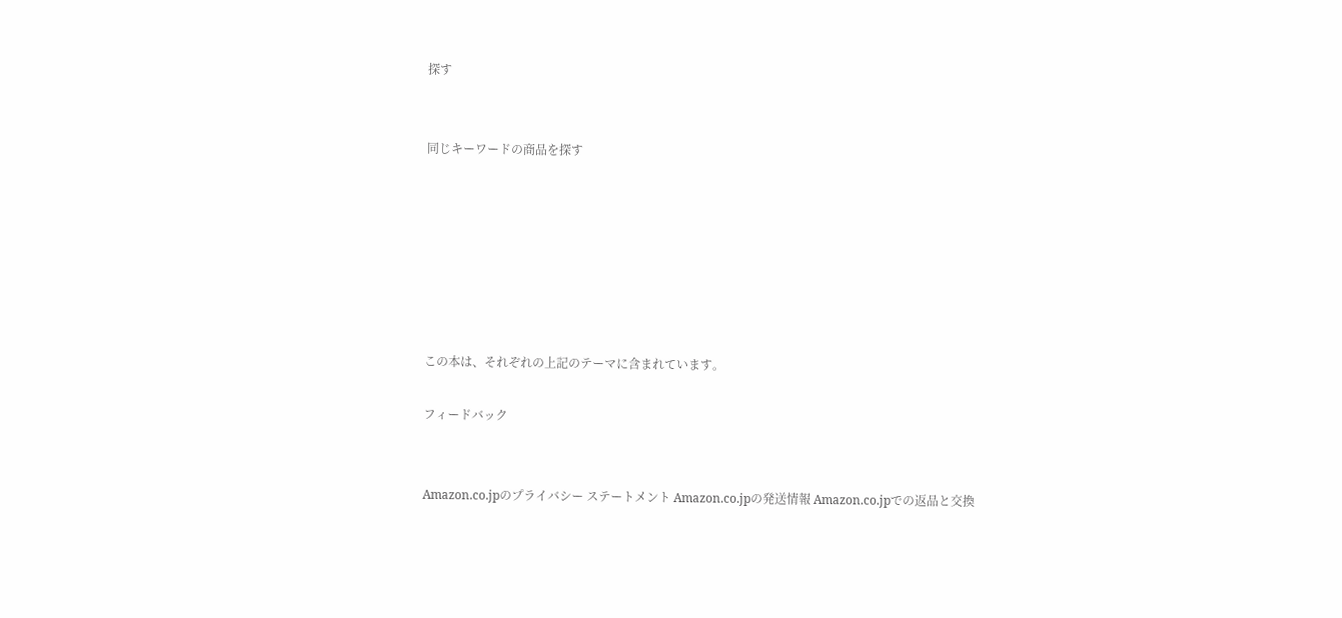探す


同じキーワードの商品を探す







この本は、それぞれの上記のテーマに含まれています。

フィードバック


Amazon.co.jpのプライバシー ステートメント Amazon.co.jpの発送情報 Amazon.co.jpでの返品と交換